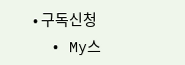• 구독신청
  • My스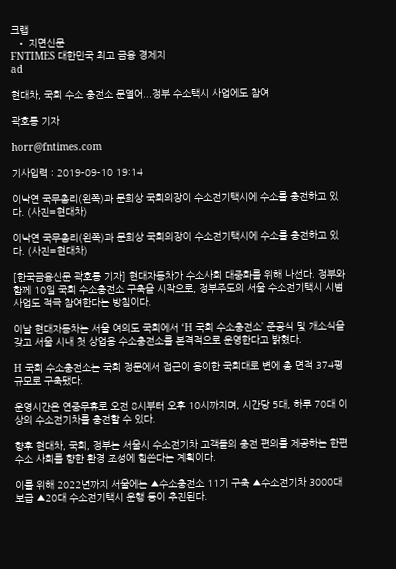크랩
  • 지면신문
FNTIMES 대한민국 최고 금융 경제지
ad

현대차, 국회 수소 충전소 문열어...정부 수소택시 사업에도 참여

곽호룡 기자

horr@fntimes.com

기사입력 : 2019-09-10 19:14

이낙연 국무총리(왼쪽)과 문희상 국회의장이 수소전기택시에 수소를 충전하고 있다. (사진=현대차)

이낙연 국무총리(왼쪽)과 문희상 국회의장이 수소전기택시에 수소를 충전하고 있다. (사진=현대차)

[한국금융신문 곽호룡 기자] 현대자동차가 수소사회 대중화를 위해 나선다. 정부와 함께 10일 국회 수소충전소 구축을 시작으로, 정부주도의 서울 수소전기택시 시범사업도 적극 참여한다는 방침이다.

이날 현대자동차는 서울 여의도 국회에서 ‘H 국회 수소충전소’ 준공식 및 개소식을 갖고 서울 시내 첫 상업용 수소충전소를 본격적으로 운영한다고 밝혔다.

H 국회 수소충전소는 국회 정문에서 접근이 용이한 국회대로 변에 총 면적 374평 규모로 구축됐다.

운영시간은 연중무휴로 오전 8시부터 오후 10시까지며, 시간당 5대, 하루 70대 이상의 수소전기차를 충전할 수 있다.

향후 현대차, 국회, 정부는 서울시 수소전기차 고객들의 충전 편의를 제공하는 한편 수소 사회를 향한 환경 조성에 힘쓴다는 계획이다.

이를 위해 2022년까지 서울에는 ▲수소충전소 11기 구축 ▲수소전기차 3000대 보급 ▲20대 수소전기택시 운행 등이 추진된다.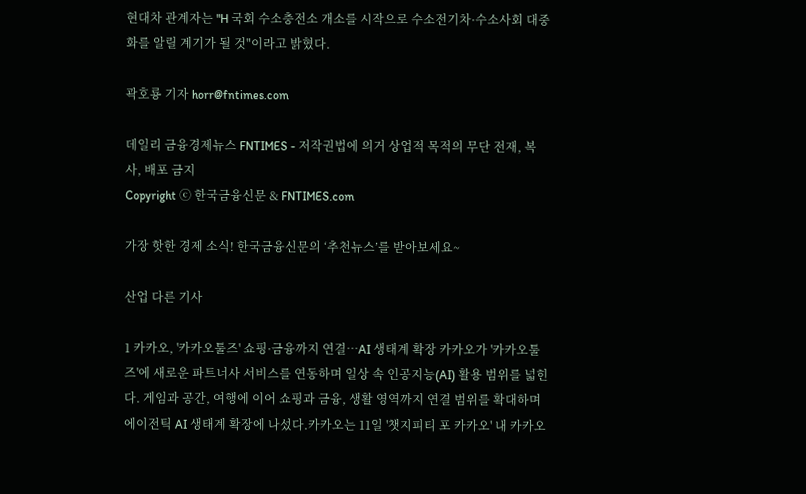현대차 관계자는 "H 국회 수소충전소 개소를 시작으로 수소전기차·수소사회 대중화를 알릴 계기가 될 것"이라고 밝혔다.

곽호룡 기자 horr@fntimes.com

데일리 금융경제뉴스 FNTIMES - 저작권법에 의거 상업적 목적의 무단 전재, 복사, 배포 금지
Copyright ⓒ 한국금융신문 & FNTIMES.com

가장 핫한 경제 소식! 한국금융신문의 ‘추천뉴스’를 받아보세요~

산업 다른 기사

1 카카오, '카카오툴즈' 쇼핑·금융까지 연결…AI 생태계 확장 카카오가 '카카오툴즈'에 새로운 파트너사 서비스를 연동하며 일상 속 인공지능(AI) 활용 범위를 넓힌다. 게임과 공간, 여행에 이어 쇼핑과 금융, 생활 영역까지 연결 범위를 확대하며 에이전틱 AI 생태계 확장에 나섰다.카카오는 11일 '챗지피티 포 카카오' 내 카카오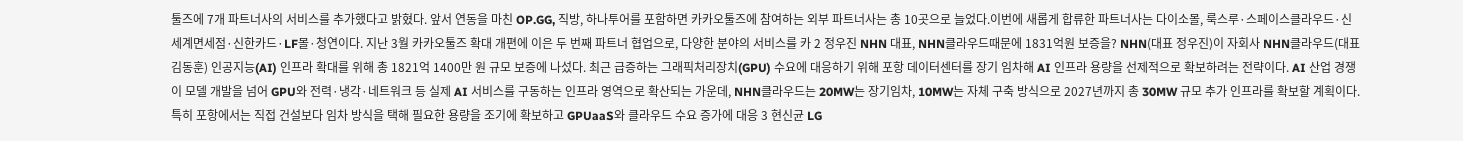툴즈에 7개 파트너사의 서비스를 추가했다고 밝혔다. 앞서 연동을 마친 OP.GG, 직방, 하나투어를 포함하면 카카오툴즈에 참여하는 외부 파트너사는 총 10곳으로 늘었다.이번에 새롭게 합류한 파트너사는 다이소몰, 룩스루·스페이스클라우드·신세계면세점·신한카드·LF몰·청연이다. 지난 3월 카카오툴즈 확대 개편에 이은 두 번째 파트너 협업으로, 다양한 분야의 서비스를 카 2 정우진 NHN 대표, NHN클라우드때문에 1831억원 보증을? NHN(대표 정우진)이 자회사 NHN클라우드(대표 김동훈) 인공지능(AI) 인프라 확대를 위해 총 1821억 1400만 원 규모 보증에 나섰다. 최근 급증하는 그래픽처리장치(GPU) 수요에 대응하기 위해 포항 데이터센터를 장기 임차해 AI 인프라 용량을 선제적으로 확보하려는 전략이다. AI 산업 경쟁이 모델 개발을 넘어 GPU와 전력·냉각·네트워크 등 실제 AI 서비스를 구동하는 인프라 영역으로 확산되는 가운데, NHN클라우드는 20MW는 장기임차, 10MW는 자체 구축 방식으로 2027년까지 총 30MW 규모 추가 인프라를 확보할 계획이다. 특히 포항에서는 직접 건설보다 임차 방식을 택해 필요한 용량을 조기에 확보하고 GPUaaS와 클라우드 수요 증가에 대응 3 현신균 LG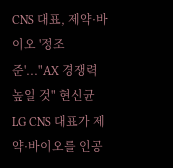CNS 대표, 제약·바이오 '정조준'..."AX 경쟁력 높일 것" 현신균 LG CNS 대표가 제약·바이오를 인공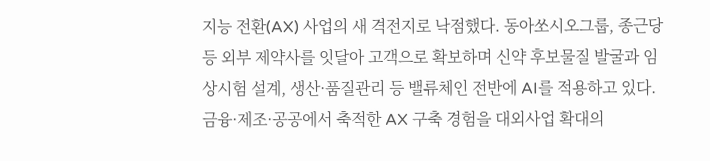지능 전환(AX) 사업의 새 격전지로 낙점했다. 동아쏘시오그룹, 종근당 등 외부 제약사를 잇달아 고객으로 확보하며 신약 후보물질 발굴과 임상시험 설계, 생산·품질관리 등 밸류체인 전반에 AI를 적용하고 있다. 금융·제조·공공에서 축적한 AX 구축 경험을 대외사업 확대의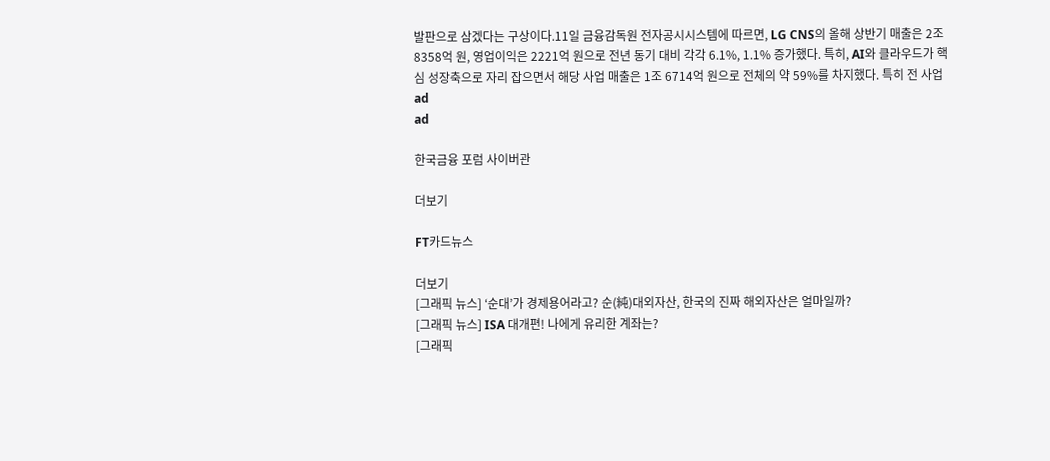발판으로 삼겠다는 구상이다.11일 금융감독원 전자공시시스템에 따르면, LG CNS의 올해 상반기 매출은 2조 8358억 원, 영업이익은 2221억 원으로 전년 동기 대비 각각 6.1%, 1.1% 증가했다. 특히, AI와 클라우드가 핵심 성장축으로 자리 잡으면서 해당 사업 매출은 1조 6714억 원으로 전체의 약 59%를 차지했다. 특히 전 사업
ad
ad

한국금융 포럼 사이버관

더보기

FT카드뉴스

더보기
[그래픽 뉴스] ‘순대’가 경제용어라고? 순(純)대외자산, 한국의 진짜 해외자산은 얼마일까?
[그래픽 뉴스] ISA 대개편! 나에게 유리한 계좌는?
[그래픽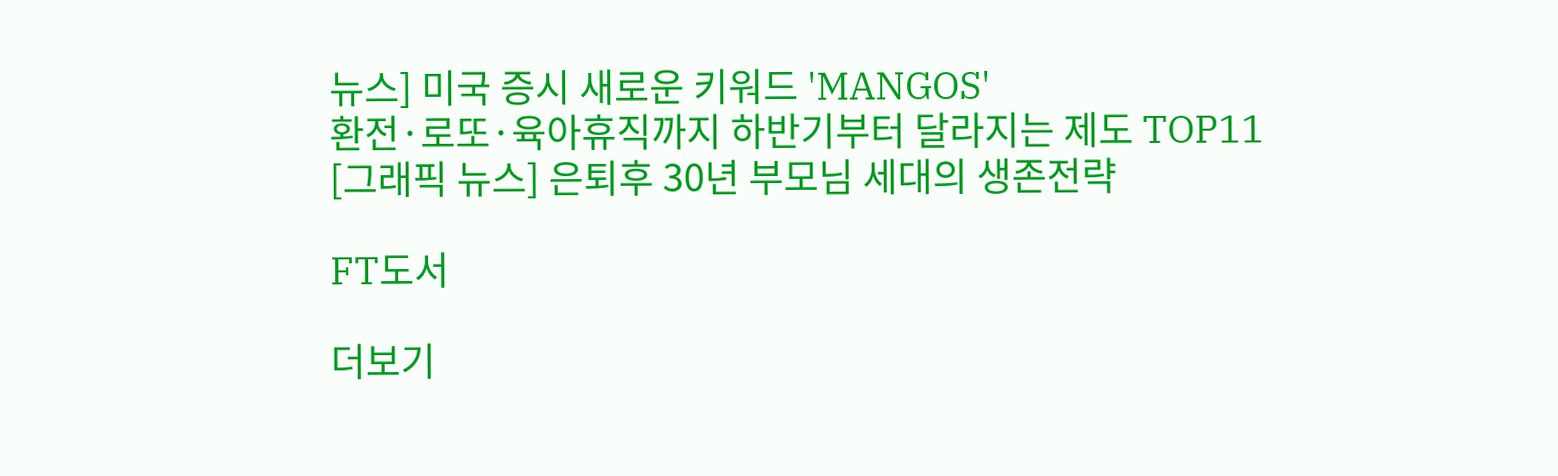뉴스] 미국 증시 새로운 키워드 'MANGOS'
환전·로또·육아휴직까지 하반기부터 달라지는 제도 TOP11
[그래픽 뉴스] 은퇴후 30년 부모님 세대의 생존전략

FT도서

더보기